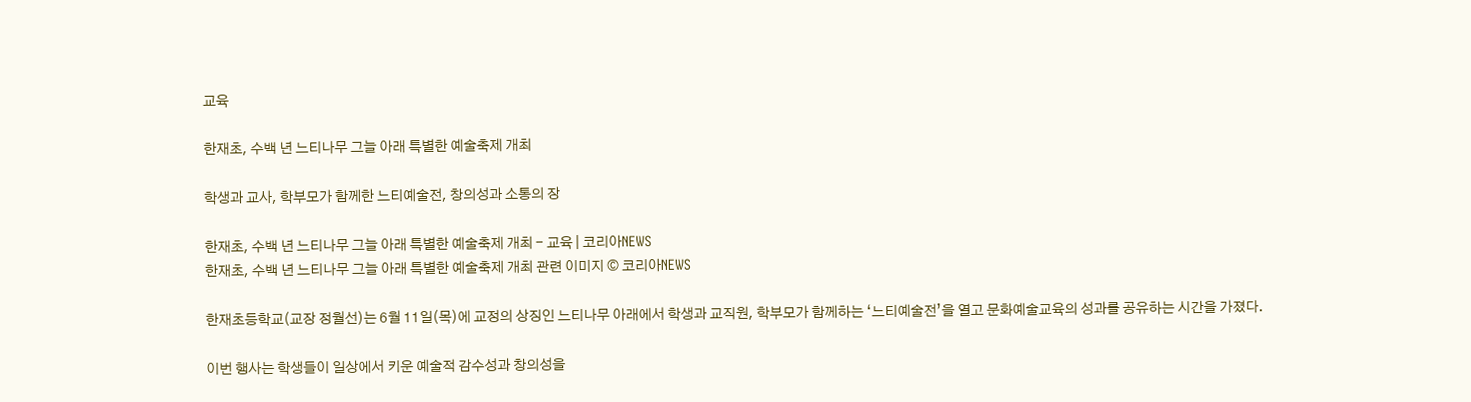교육

한재초, 수백 년 느티나무 그늘 아래 특별한 예술축제 개최

학생과 교사, 학부모가 함께한 느티예술전, 창의성과 소통의 장

한재초, 수백 년 느티나무 그늘 아래 특별한 예술축제 개최 - 교육 | 코리아NEWS
한재초, 수백 년 느티나무 그늘 아래 특별한 예술축제 개최 관련 이미지 © 코리아NEWS

한재초등학교(교장 정월선)는 6월 11일(목)에 교정의 상징인 느티나무 아래에서 학생과 교직원, 학부모가 함께하는 ‘느티예술전’을 열고 문화예술교육의 성과를 공유하는 시간을 가졌다.

이번 행사는 학생들이 일상에서 키운 예술적 감수성과 창의성을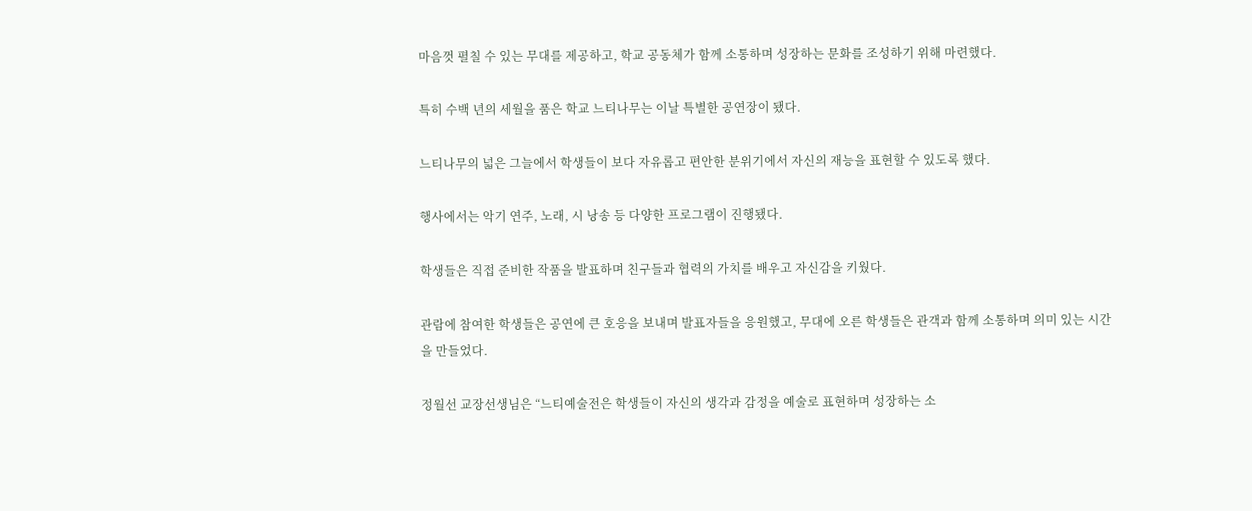마음껏 펼칠 수 있는 무대를 제공하고, 학교 공동체가 함께 소통하며 성장하는 문화를 조성하기 위해 마련했다.

특히 수백 년의 세월을 품은 학교 느티나무는 이날 특별한 공연장이 됐다.

느티나무의 넓은 그늘에서 학생들이 보다 자유롭고 편안한 분위기에서 자신의 재능을 표현할 수 있도록 했다.

행사에서는 악기 연주, 노래, 시 낭송 등 다양한 프로그램이 진행됐다.

학생들은 직접 준비한 작품을 발표하며 친구들과 협력의 가치를 배우고 자신감을 키웠다.

관람에 참여한 학생들은 공연에 큰 호응을 보내며 발표자들을 응원했고, 무대에 오른 학생들은 관객과 함께 소통하며 의미 있는 시간을 만들었다.

정월선 교장선생님은 “느티예술전은 학생들이 자신의 생각과 감정을 예술로 표현하며 성장하는 소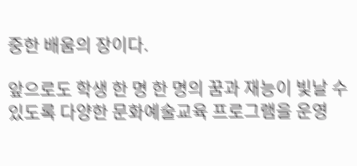중한 배움의 장이다.

앞으로도 학생 한 명 한 명의 꿈과 재능이 빛날 수 있도록 다양한 문화예술교육 프로그램을 운영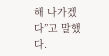해 나가겠다”고 말했다.